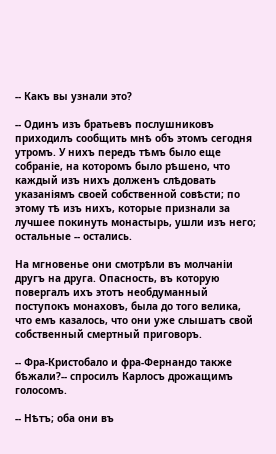-- Какъ вы узнали это?

-- Одинъ изъ братьевъ послушниковъ приходилъ сообщить мнѣ объ этомъ сегодня утромъ. У нихъ передъ тѣмъ было еще собраніе, на которомъ было рѣшено, что каждый изъ нихъ долженъ слѣдовать указаніямъ своей собственной совѣсти; по этому тѣ изъ нихъ, которые признали за лучшее покинуть монастырь, ушли изъ него; остальные -- остались.

На мгновенье они смотрѣли въ молчаніи другъ на друга. Опасность, въ которую повергалъ ихъ этотъ необдуманный поступокъ монаховъ, была до того велика, что емъ казалось, что они уже слышатъ свой собственный смертный приговоръ.

-- Фра-Кристобало и фра-Фернандо также бѣжали?-- спросилъ Карлосъ дрожащимъ голосомъ.

-- Нѣтъ; оба они въ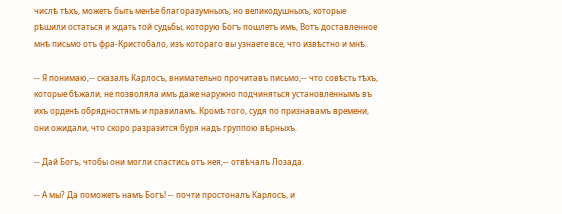числѣ тѣхъ, можетъ быть менѣе благоразумныхъ, но великодушныхъ, которые рѣшили остаться и ждать той судьбы, которую Богъ пошлетъ имъ, Вотъ доставленное мнѣ письмо отъ фра-Кристобало, изъ котораго вы узнаете все, что извѣстно и мнѣ.

-- Я понимаю,-- сказалъ Карлосъ, внимательно прочитавъ письмо,-- что совѣсть тѣхъ, которые бѣжали, не позволяла имъ даже наружно подчиняться установленнымъ въ ихъ орденѣ обрядностямъ и правиламъ. Кромѣ того, судя по признавамъ времени, они ожидали, что скоро разразится буря надъ группою вѣрныхъ.

-- Дай Богъ, чтобы они могли спастись отъ нея,-- отвѣчалъ Лозада.

-- А мы? Да поможетъ намъ Богъ! -- почти простоналъ Карлосъ, и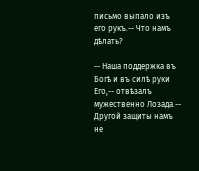письмо выпало изъ его рукъ.-- Что намъ дѣлать?

-- Наша поддержка въ Богѣ и въ силѣ руки Его,-- отвѣзалъ мужественно Лозада.-- Другой защиты намъ не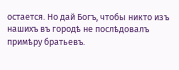остается. Но дай Богъ, чтобы никто изъ нашихъ въ городѣ не послѣдовалъ примѣру братьевъ.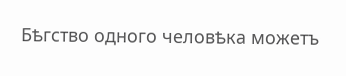Бѣгство одного человѣка можетъ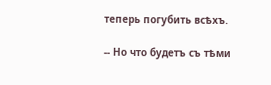теперь погубить всѣхъ.

-- Но что будетъ съ тѣми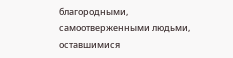благородными, самоотверженными людьми, оставшимися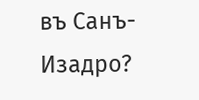въ Санъ-Изадро?